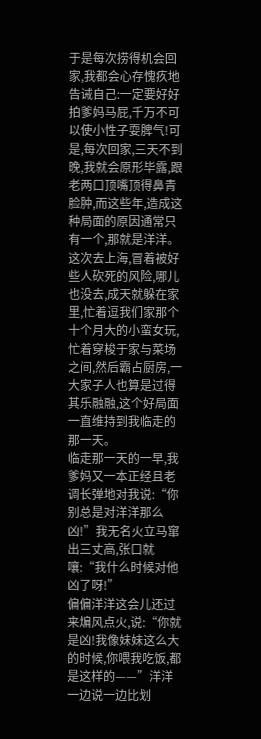于是每次捞得机会回家,我都会心存愧疚地告诫自己:一定要好好拍爹妈马屁,千万不可以使小性子耍脾气!可是,每次回家,三天不到晚,我就会原形毕露,跟老两口顶嘴顶得鼻青脸肿,而这些年,造成这种局面的原因通常只有一个,那就是洋洋。
这次去上海,冒着被好些人砍死的风险,哪儿也没去,成天就躲在家里,忙着逗我们家那个十个月大的小蛮女玩,忙着穿梭于家与菜场之间,然后霸占厨房,一大家子人也算是过得其乐融融,这个好局面一直维持到我临走的那一天。
临走那一天的一早,我爹妈又一本正经且老调长弹地对我说:“你别总是对洋洋那么凶!”我无名火立马窜出三丈高,张口就嚷:“我什么时候对他凶了呀!”
偏偏洋洋这会儿还过来煸风点火,说:“你就是凶!我像妹妹这么大的时候,你喂我吃饭,都是这样的——”洋洋一边说一边比划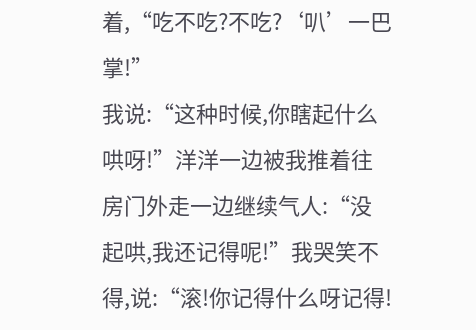着,“吃不吃?不吃?‘叭’一巴掌!”
我说:“这种时候,你瞎起什么哄呀!”洋洋一边被我推着往房门外走一边继续气人:“没起哄,我还记得呢!”我哭笑不得,说:“滚!你记得什么呀记得!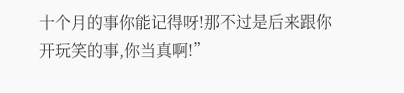十个月的事你能记得呀!那不过是后来跟你开玩笑的事,你当真啊!”